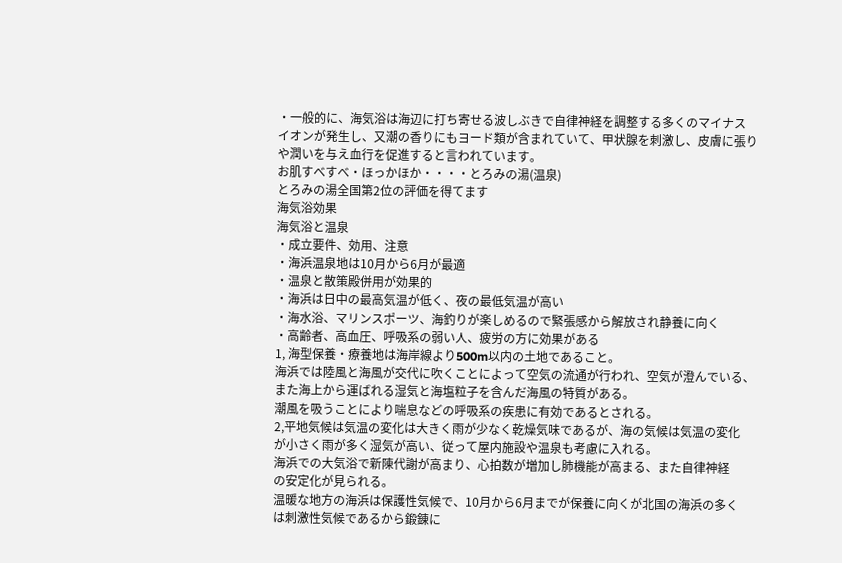・一般的に、海気浴は海辺に打ち寄せる波しぶきで自律神経を調整する多くのマイナス
イオンが発生し、又潮の香りにもヨード類が含まれていて、甲状腺を刺激し、皮膚に張り
や潤いを与え血行を促進すると言われています。
お肌すべすべ・ほっかほか・・・・とろみの湯(温泉)
とろみの湯全国第2位の評価を得てます
海気浴効果
海気浴と温泉
・成立要件、効用、注意
・海浜温泉地は10月から6月が最適
・温泉と散策殿併用が効果的
・海浜は日中の最高気温が低く、夜の最低気温が高い
・海水浴、マリンスポーツ、海釣りが楽しめるので緊張感から解放され静養に向く
・高齢者、高血圧、呼吸系の弱い人、疲労の方に効果がある
1, 海型保養・療養地は海岸線より500m以内の土地であること。
海浜では陸風と海風が交代に吹くことによって空気の流通が行われ、空気が澄んでいる、
また海上から運ばれる湿気と海塩粒子を含んだ海風の特質がある。
潮風を吸うことにより喘息などの呼吸系の疾患に有効であるとされる。
2,平地気候は気温の変化は大きく雨が少なく乾燥気味であるが、海の気候は気温の変化
が小さく雨が多く湿気が高い、従って屋内施設や温泉も考慮に入れる。
海浜での大気浴で新陳代謝が高まり、心拍数が増加し肺機能が高まる、また自律神経
の安定化が見られる。
温暖な地方の海浜は保護性気候で、10月から6月までが保養に向くが北国の海浜の多く
は刺激性気候であるから鍛錬に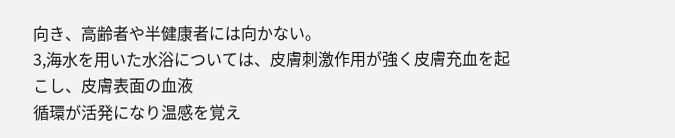向き、高齢者や半健康者には向かない。
3,海水を用いた水浴については、皮膚刺激作用が強く皮膚充血を起こし、皮膚表面の血液
循環が活発になり温感を覚え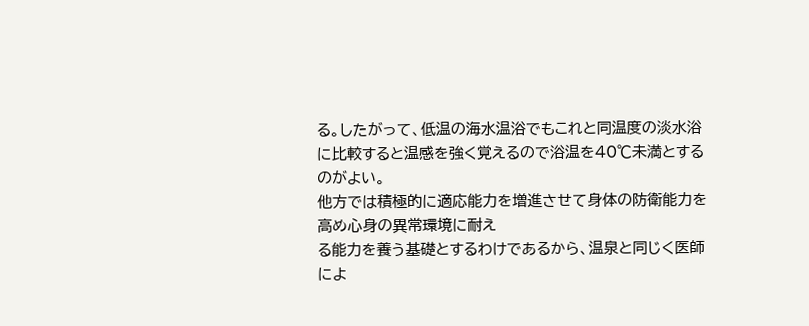る。したがって、低温の海水温浴でもこれと同温度の淡水浴
に比較すると温感を強く覚えるので浴温を40℃未満とするのがよい。
他方では積極的に適応能力を増進させて身体の防衛能力を高め心身の異常環境に耐え
る能力を養う基礎とするわけであるから、温泉と同じく医師によ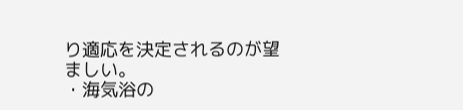り適応を決定されるのが望
ましい。
・海気浴の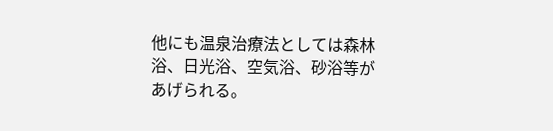他にも温泉治療法としては森林浴、日光浴、空気浴、砂浴等があげられる。